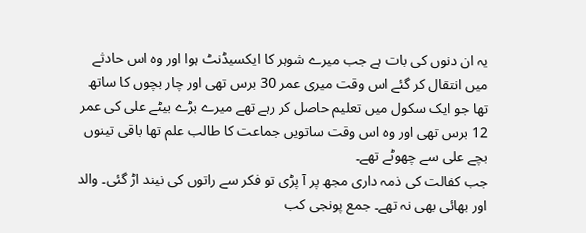یہ ان دنوں کی بات ہے جب میرے شوہر کا ایکسیڈنٹ ہوا اور وہ اس حادثے میں انتقال کر گئے اس وقت میری عمر 30 برس تھی اور چار بچوں کا ساتھ تھا جو ایک سکول میں تعلیم حاصل کر رہے تھے میرے بڑے بیٹے علی کی عمر 12 برس تھی اور وہ اس وقت ساتویں جماعت کا طالب علم تھا باقی تینوں بچے علی سے چھوٹے تھے۔
جب کفالت کی ذمہ داری مجھ پر آ پڑی تو فکر سے راتوں کی نیند اڑ گئی۔ والد اور بھائی بھی نہ تھے۔ جمع پونجی کب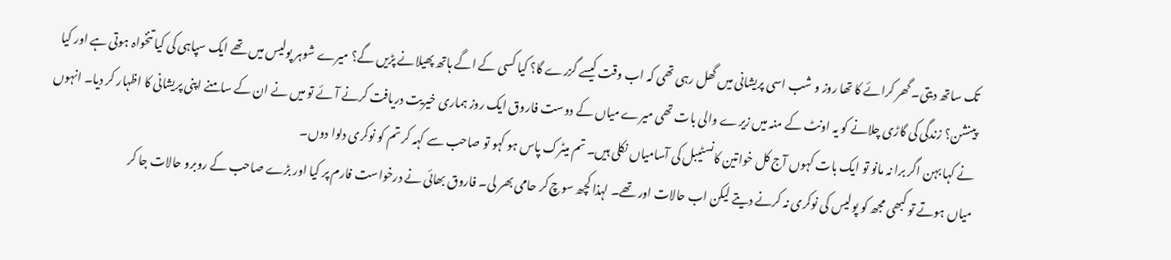تک ساتھ دیتی۔ گھر کرائے کا تھا روز و شب اسی پریشانی میں گھل رہی تھی کہ اب وقت کیسے گزرے گا؟ کیا کسی کے اگے ہاتھ پھیلانے پڑیں گے؟ میرے شوہر پولیس میں تھے ایک سپاہی کی کیا تنخواہ ہوتی ہے اور کیا پینشن؟ زندگی کی گاڑی چلانے کو یہ اونٹ کے منہ میں زیرے والی بات تھی میرے میاں کے دوست فاروق ایک روز ہماری خیریت دریافت کرنے آئے تو میں نے ان کے سامنے اپنی پریشانی کا اظہار کر دیا۔ انہوں نے کہا بہن اگر برا نہ مانو تو ایک بات کہوں آج کل خواتین کانسٹیبل کی آسامیاں نکلی ہیں۔ تم میٹرک پاس ہو کہو تو صاحب سے کہہ کر تم کو نوکری دلوا دوں۔
میاں ہوتے تو کبھی مجھ کو پولیس کی نوکری نہ کرنے دیتے لیکن اب حالات اور تھے۔ لہذا کچھ سوچ کر حامی بھر لی۔ فاروق بھائی نے درخواست فارم پر کیا اور بڑے صاحب کے روبرو حالات جا کر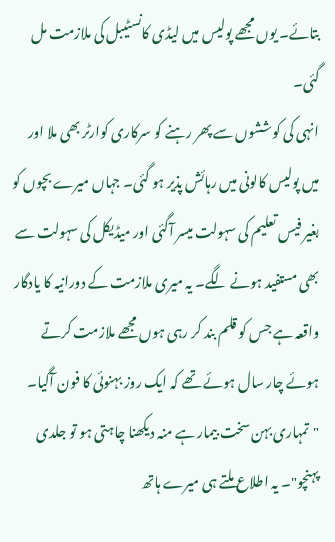بتائے۔ یوں مجھے پولیس میں لیڈی کانسٹیبل کی ملازمت مل گئی۔
انہی کی کوششوں سے پھر رہنے کو سرکاری کوارٹر بھی ملا اور میں پولیس کالونی میں رہائش پذیر ہو گئی۔ جہاں میرے بچوں کو بغیر فیس تعلیم کی سہولت میسر آگئی اور میڈیکل کی سہولت سے بھی مستفید ہونے لگے۔ یہ میری ملازمت کے دورانیہ کا یادگار واقعہ ہے جس کو قلم بند کر رہی ہوں مجھے ملازمت کرتے ہوئے چار سال ہوئے تھے کہ ایک روز بہنوئی کا فون آگیا۔ "تمہاری بہن سخت بیمار ہے منہ دیکھنا چاہتی ہو تو جلدی پہنچو"۔ یہ اطلاع ملتے ہی میرے ہاتھ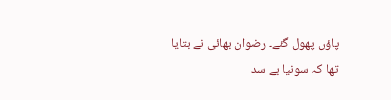پاؤں پھول گئے۔ رضوان بھائی نے بتایا تھا کہ سونیا بے سد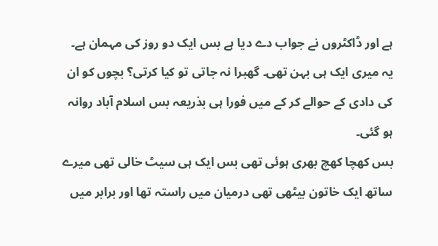ہے اور ڈاکٹروں نے جواب دے دیا ہے بس ایک دو روز کی مہمان ہے۔ یہ میری ایک ہی بہن تھی۔ گھبرا نہ جاتی تو کیا کرتی؟ بچوں کو ان کی دادی کے حوالے کر کے میں فورا ہی بذریعہ بس اسلام آباد روانہ ہو گئی۔
بس کھچا کھچ بھری ہوئی تھی بس ایک ہی سیٹ خالی تھی میرے ساتھ ایک خاتون بیٹھی تھی درمیان میں راستہ تھا اور برابر میں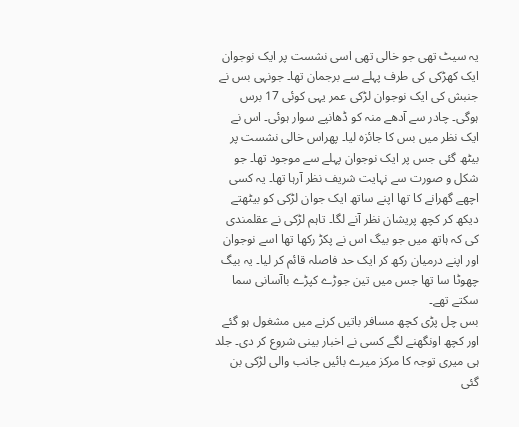یہ سیٹ تھی جو خالی تھی اسی نشست پر ایک نوجوان ایک کھڑکی کی طرف پہلے سے برجمان تھا۔ جونہی بس نے جنبش کی ایک نوجوان لڑکی عمر یہی کوئی 17 برس ہوگی۔ چادر سے آدھے منہ کو ڈھانپے سوار ہوئی۔ اس نے ایک نظر میں بس کا جائزہ لیا۔ پھراس خالی نشست پر بیٹھ گئی جس پر ایک نوجوان پہلے سے موجود تھا۔ جو شکل و صورت سے نہایت شریف نظر آرہا تھا۔ یہ کسی اچھے گھرانے کا تھا اپنے ساتھ ایک جوان لڑکی کو بیٹھتے دیکھ کر کچھ پریشان نظر آنے لگا۔ تاہم لڑکی نے عقلمندی کی کہ ہاتھ میں جو بیگ اس نے پکڑ رکھا تھا اسے نوجوان اور اپنے درمیان رکھ کر ایک حد فاصلہ قائم کر لیا۔ یہ بیگ چھوٹا سا تھا جس میں تین جوڑے کپڑے باآسانی سما سکتے تھے۔
بس چل پڑی کچھ مسافر باتیں کرنے میں مشغول ہو گئے اور کچھ اونگھنے لگے کسی نے اخبار بینی شروع کر دی۔ جلد ہی میری توجہ کا مرکز میرے بائیں جانب والی لڑکی بن گئی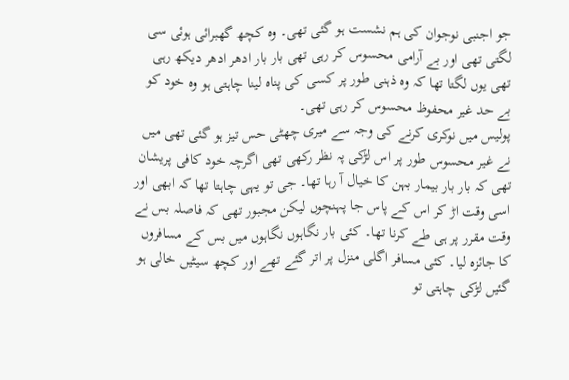جو اجنبی نوجوان کی ہم نشست ہو گئی تھی۔ وہ کچھ گھبرائی ہوئی سی لگتی تھی اور بے آرامی محسوس کر رہی تھی بار بار ادھر ادھر دیکھ رہی تھی یوں لگتا تھا کہ وہ ذہنی طور پر کسی کی پناہ لینا چاہتی ہو وہ خود کو بے حد غیر محفوظ محسوس کر رہی تھی۔
پولیس میں نوکری کرنے کی وجہ سے میری چھٹی حس تیز ہو گئی تھی میں نے غیر محسوس طور پر اس لڑکی پہ نظر رکھی تھی اگرچہ خود کافی پریشان تھی کہ بار بار بیمار بہن کا خیال آ رہا تھا۔ جی تو یہی چاہتا تھا کہ ابھی اور اسی وقت اڑ کر اس کے پاس جا پہنچوں لیکن مجبور تھی کہ فاصلہ بس نے وقت مقرر پر ہی طے کرنا تھا۔ کئی بار نگاہوں نگاہوں میں بس کے مسافروں کا جائزہ لیا۔ کئی مسافر اگلی منزل پر اتر گئے تھے اور کچھ سیٹیں خالی ہو گئیں لڑکی چاہتی تو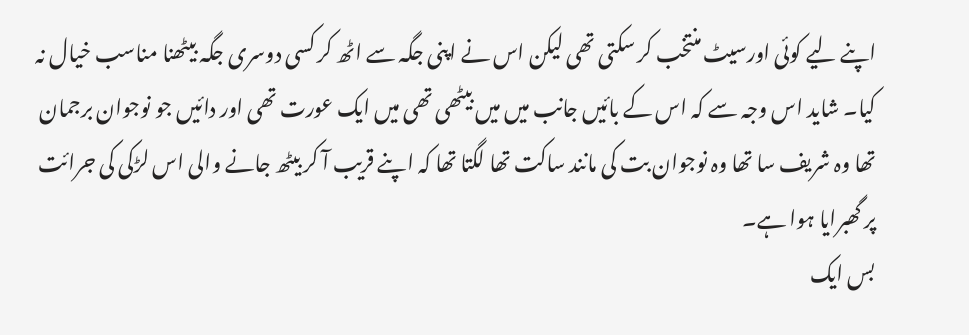اپنے لیے کوئی اورسیٹ منتخب کر سکتی تھی لیکن اس نے اپنی جگہ سے اٹھ کر کسی دوسری جگہ بیٹھنا مناسب خیال نہ کیا۔ شاید اس وجہ سے کہ اس کے بائیں جانب میں میں بیٹھی تھی میں ایک عورت تھی اور دائیں جو نوجوان برجمان تھا وہ شریف سا تھا وہ نوجوان بت کی مانند ساکت تھا لگتا تھا کہ اپنے قریب آ کر بیٹھ جانے والی اس لڑکی کی جرائت پر گھبرایا ہوا ہے۔
بس ایک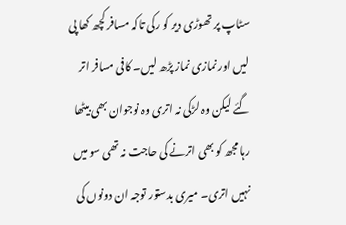سٹاپ پر تھوڑی دیر کو رکی تاکہ مسافر کچھ کھا پی لیں اور نمازی نماز پڑھ لیں۔ کافی مسافر اتر گئے لیکن وہ لڑکی نہ اتری وہ نوجوان بھی بیٹھا رہا مجھ کو بھی اترنے کی حاجت نہ تھی سو میں نہیں اتری۔ میری بدستور توجہ ان دونوں کی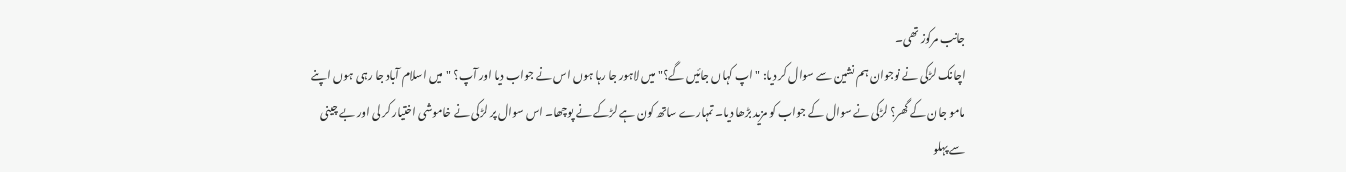جانب مرکوز تھی۔
اچانک لڑکی نے نوجوان ہم نشین سے سوال کر دیا: "اپ کہاں جائیں گے؟" میں لاہور جا رہا ہوں اس نے جواب دیا اور آپ؟ "میں اسلام آباد جا رہی ہوں اپنے مامو جان کے گھر؟ لڑکی نے سوال کے جواب کو مزید بڑھا دیا۔ تمہارے ساتھ کون ہے لڑکے نے پوچھا۔ اس سوال پر لڑکی نے خاموشی اختیار کر لی اور بے چینی سے پہلو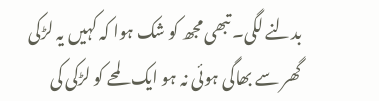بدلنے لگی۔ تبھی مجھ کو شک ہوا کہ کہیں یہ لڑکی گھر سے بھاگی ہوئی نہ ہو ایک لمحے کو لڑکی کی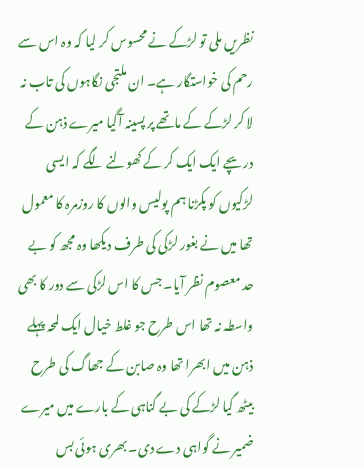نظریں ملی تو لڑکے نے محسوس کر لیا کہ وہ اس سے رحم کی خواستگار ہے۔ ان ملتجی نگاہوں کی تاب نہ لا کر لڑکے کے ماتھے پر پسینہ آگیا میرے ذہن کے دریچے ایک ایک کر کے کھولنے لگے کہ ایسی لڑکیوں کو پکڑنا ہم پولیس والوں کا روزمرہ کا معمول تھا میں نے بغور لڑکی کی طرف دیکھا وہ مجھ کو بے حد معصوم نظر آیا۔ جس کا اس لڑکی سے دور کا بھی واسطہ نہ تھا اس طرح جو غلط خیال ایک لمحہ پہلے ذہن میں ابھرا تھا وہ صابن کے جھاگ کی طرح بیٹھ گیا لڑکے کی بے گناہی کے بارے میں میرے ضمیر نے گواہی دے دی۔ بھری ہوئی بس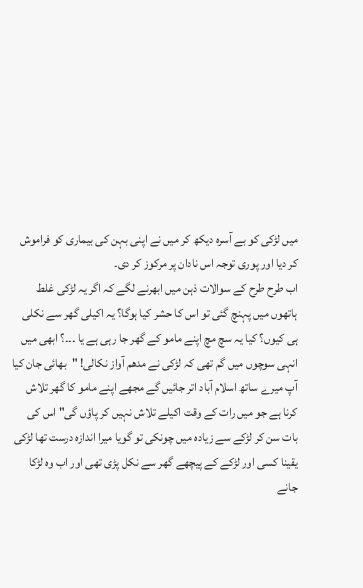میں لڑکی کو بے آسرہ دیکھ کر میں نے اپنی بہن کی بیماری کو فراموش کر دیا اور پوری توجہ اس نادان پر مرکوز کر دی۔
اب طرح طرح کے سوالات ذہن میں ابھرنے لگے کہ اگر یہ لڑکی غلط ہاتھوں میں پہنچ گئی تو اس کا حشر کیا ہوگا؟ یہ اکیلی گھر سے نکلی ہی کیوں؟ کیا یہ سچ مچ اپنے مامو کے گھر جا رہی ہے یا ۔۔۔؟ ابھی میں انہی سوچوں میں گم تھی کہ لڑکی نے مدھم آواز نکالی! "بھائی جان کیا آپ میرے ساتھ اسلام آباد اتر جائیں گے مجھے اپنے مامو کا گھر تلاش کرنا ہے جو میں رات کے وقت اکیلے تلاش نہیں کر پاؤں گی" اس کی بات سن کر لڑکے سے زیادہ میں چونکی تو گویا میرا اندازہ درست تھا لڑکی یقینا کسی اور لڑکے کے پیچھے گھر سے نکل پڑی تھی اور اب وہ لڑکا جانے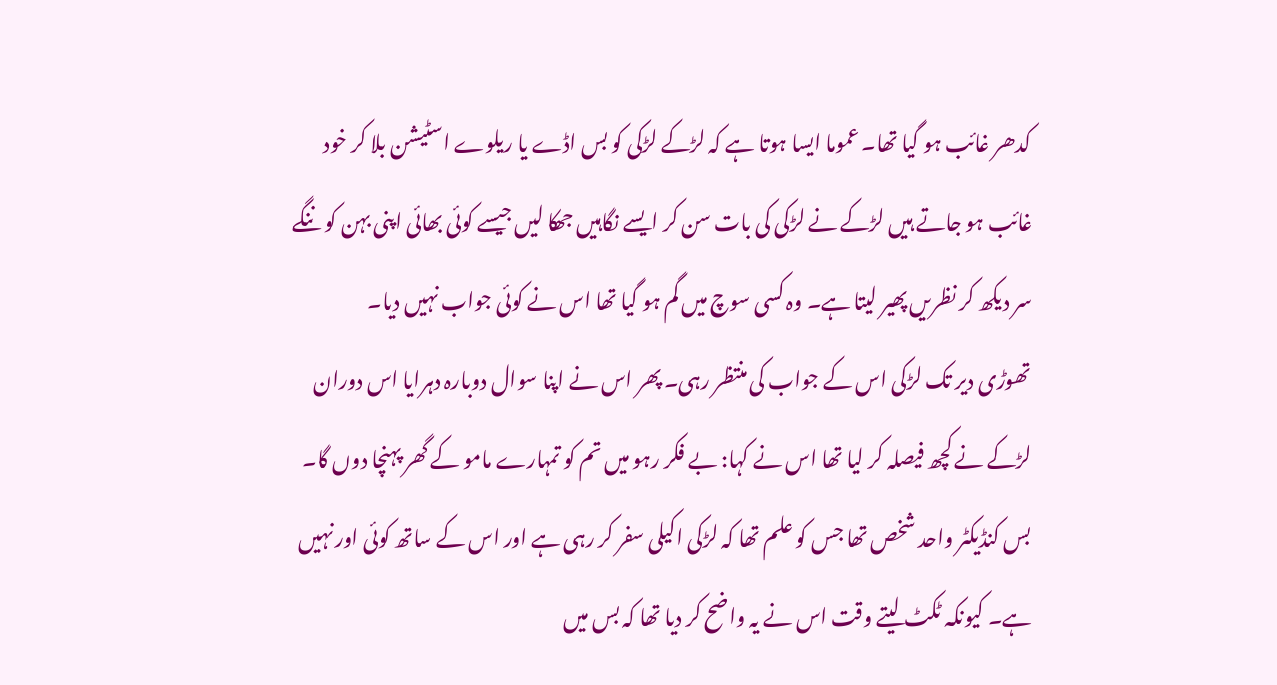کدھر غائب ہو گیا تھا۔ عموما ایسا ہوتا ہے کہ لڑکے لڑکی کو بس اڈے یا ریلوے اسٹیشن بلا کر خود غائب ہو جاتے ہیں لڑکے نے لڑکی کی بات سن کر ایسے نگاہیں جھکا لیں جیسے کوئی بھائی اپنی بہن کو ننگے سر دیکھ کر نظریں پھیر لیتا ہے۔ وہ کسی سوچ میں گم ہو گیا تھا اس نے کوئی جواب نہیں دیا۔
تھوڑی دیر تک لڑکی اس کے جواب کی منتظر رہی۔ پھر اس نے اپنا سوال دوبارہ دہرایا اس دوران لڑکے نے کچھ فیصلہ کر لیا تھا اس نے کہا: بے فکر رہو میں تم کو تمہارے مامو کے گھر پہنچا دوں گا۔ بس کنڈیکٹر واحد شخص تھا جس کو علم تھا کہ لڑکی اکیلی سفر کر رہی ہے اور اس کے ساتھ کوئی اور نہیں ہے۔ کیونکہ ٹکٹ لیتے وقت اس نے یہ واضح کر دیا تھا کہ بس میں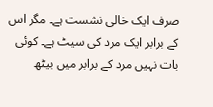صرف ایک خالی نشست ہے۔ مگر اس کے برابر ایک مرد کی سیٹ ہے۔ کوئی بات نہیں مرد کے برابر میں بیٹھ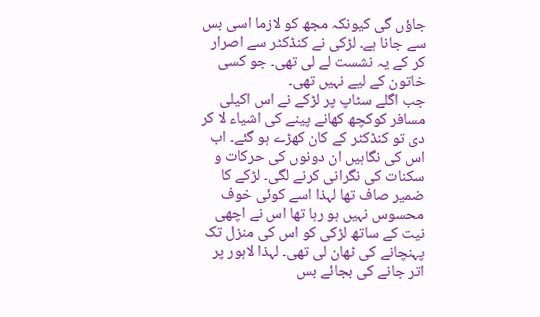جاؤں گی کیونکہ مجھ کو لازما اسی بس سے جانا ہے۔ لڑکی نے کنڈکٹر سے اصرار کر کے یہ نشست لے لی تھی۔ جو کسی خاتون کے لیے نہیں تھی۔
جب اگلے سٹاپ پر لڑکے نے اس اکیلی مسافر کوکچھ کھانے پینے کی اشیاء لا کر دی تو کنڈکٹر کے کان کھڑے ہو گئے۔ اب اس کی نگاہیں ان دونوں کی حرکات و سکنات کی نگرانی کرنے لگی۔ لڑکے کا ضمیر صاف تھا لہذا اسے کوئی خوف محسوس نہیں ہو رہا تھا اس نے اچھی نیت کے ساتھ لڑکی کو اس کی منزل تک پہنچانے کی ٹھان لی تھی۔ لہذا لاہور پر اتر جانے کی بجائے بس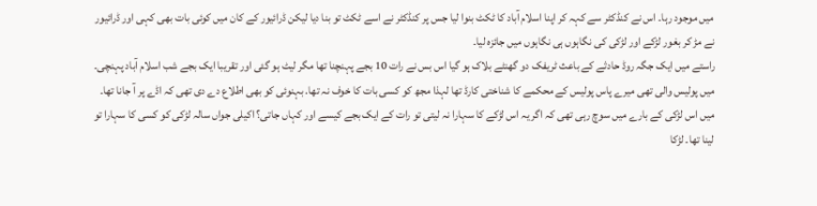میں موجود رہا۔ اس نے کنڈکٹر سے کہہ کر اپنا اسلام آباد کا ٹکٹ بنوا لیا جس پر کنڈکٹر نے اسے ٹکٹ تو بنا دیا لیکن ڈرائیور کے کان میں کوئی بات بھی کہی اور ڈرائیور نے مڑ کر بغور لڑکے اور لڑکی کی نگاہوں ہی نگاہوں میں جائزہ لیا۔
راستے میں ایک جگہ روڈ حادثے کے باعث ٹریفک دو گھنٹے بلاک ہو گیا اس بس نے رات 10 بجے پہنچنا تھا مگر لیٹ ہو گئی اور تقریبا ایک بجے شب اسلام آباد پہنچی۔ میں پولیس والی تھی میرے پاس پولیس کے محکمے کا شناختی کارڈ تھا لہذا مجھ کو کسی بات کا خوف نہ تھا. بہنوئی کو بھی اطلاع دے دی تھی کہ اڈے پر آ جانا تھا۔ میں اس لڑکی کے بارے میں سوچ رہی تھی کہ اگر یہ اس لڑکے کا سہارا نہ لیتی تو رات کے ایک بجے کیسے اور کہاں جاتی؟ اکیلی جواں سالہ لڑکی کو کسی کا سہارا تو لینا تھا۔ لڑکا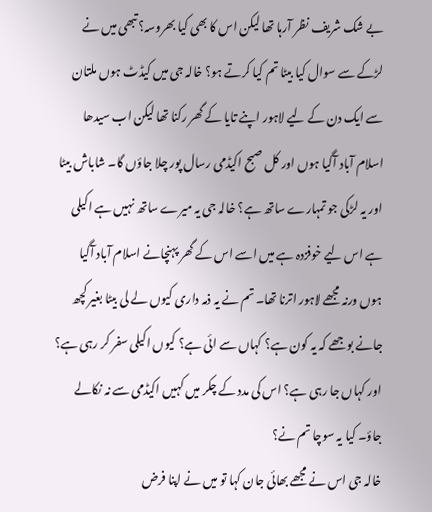بے شک شریف نظر آرہا تھا لیکن اس کا بھی کیا بھروسہ؟ تبھی میں نے لڑکے سے سوال کیا بیٹا تم کیا کرتے ہو؟ خالہ جی میں کیڈٹ ہوں ملتان سے ایک دن کے لیے لاہور اپنے تایا کے گھر رکنا تھا لیکن اب سیدھا اسلام آباد آگیا ہوں اور کل صبح اکیڈمی رسال پور چلا جاؤں گا۔ شاباش بیٹا اور یہ لڑکی جو تمہارے ساتھ ہے؟ خالہ جی یہ میرے ساتھ نہیں ہے اکیلی ہے اس لیے خوفزدہ ہے میں اسے اس کے گھر پہنچانے اسلام آباد آگیا ہوں ورنہ مجھے لاہور اترنا تھا۔ تم نے یہ ذمہ داری کیوں لے لی بیٹا بغیر کچھ جانے بوجھے کہ یہ کون ہے؟ کہاں سے ائی ہے؟ کیوں اکیلی سفر کر رہی ہے؟ اور کہاں جا رہی ہے؟ اس کی مدد کے چکر میں کہیں اکیڈمی سے نہ نکالے جاؤ۔ کیا یہ سوچا تم نے؟
خالہ جی اس نے مجھے بھائی جان کہا تو میں نے اپنا فرض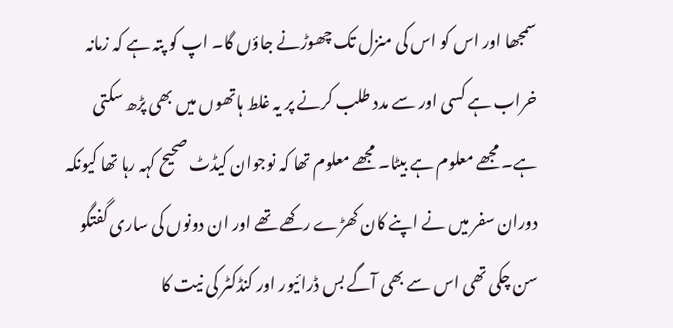سمجھا اور اس کو اس کی منزل تک چھوڑنے جاؤں گا۔ اپ کو پتہ ہے کہ زمانہ خراب ہے کسی اور سے مدد طلب کرنے پر یہ غلط ہاتھوں میں بھی پڑھ سکتی ہے۔ مجھے معلوم ہے بیٹا۔ مجھے معلوم تھا کہ نوجوان کیڈٹ صحیح کہہ رہا تھا کیونکہ دوران سفر میں نے اپنے کان کھڑے رکھے تھے اور ان دونوں کی ساری گفتگو سن چکی تھی اس سے بھی آگے بس ڈرائیور اور کنڈکٹر کی نیت کا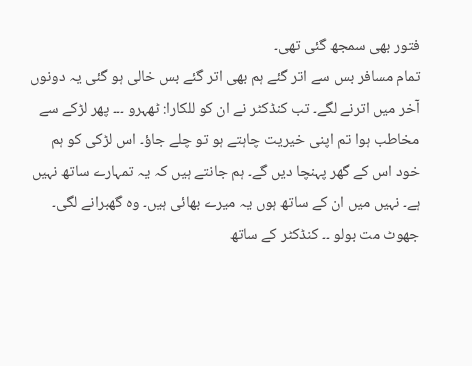فتور بھی سمجھ گئی تھی۔
تمام مسافر بس سے اتر گئے ہم بھی اتر گئے بس خالی ہو گئی یہ دونوں آخر میں اترنے لگے۔ تب کنڈکٹر نے ان کو للکارا: ٹھہرو ۔۔۔ پھر لڑکے سے مخاطب ہوا تم اپنی خیریت چاہتے ہو تو چلے جاؤ۔ اس لڑکی کو ہم خود اس کے گھر پہنچا دیں گے۔ ہم جانتے ہیں کہ یہ تمہارے ساتھ نہیں ہے۔ نہیں میں ان کے ساتھ ہوں یہ میرے بھائی ہیں۔ وہ گھبرانے لگی۔ جھوٹ مت بولو ۔۔ کنڈکٹر کے ساتھ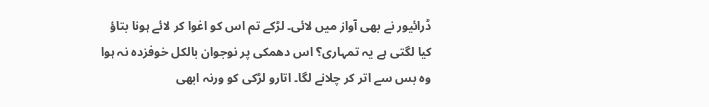ڈرائیور نے بھی آواز میں لائی۔ لڑکے تم اس کو اغوا کر لائے ہونا بتاؤ کیا لگتی ہے یہ تمہاری؟ اس دھمکی پر نوجوان بالکل خوفزدہ نہ ہوا وہ بس سے اتر کر چلانے لگا۔ اتارو لڑکی کو ورنہ ابھی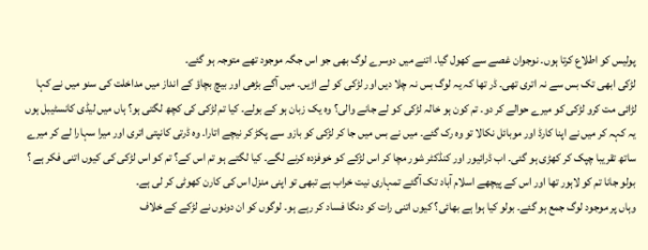پولیس کو اطلاع کرتا ہوں۔ نوجوان غصے سے کھول گیا۔ اتنے میں دوسرے لوگ بھی جو اس جگہ موجود تھے متوجہ ہو گئے۔
لڑکی ابھی تک بس سے نہ اتری تھی۔ ڈر تھا کہ یہ لوگ بس نہ چلا دیں اور لڑکی کو لے اڑیں۔ میں آگے بڑھی اور بیچ بچاؤ کے انداز میں مداخلت کی سنو میں نے کہا لڑائی مت کرو لڑکی کو میرے حوالے کر دو۔ تم کون ہو خالہ لڑکی کو لے جانے والی؟ وہ یک زبان ہو کے بولے۔ کیا تم لڑکی کی کچھ لگتی ہو؟ ہاں میں لیڈی کانسٹیبل ہوں یہ کہہ کر میں نے اپنا کارڈ اور موبائل نکالا تو وہ رک گئے۔ میں نے بس میں جا کر لڑکی کو بازو سے پکڑ کر نیچے اتارا۔ وہ ڈرتی کانپتی اتری اور میرا سہارا لے کر میرے ساتھ تقریبا چپک کر کھڑی ہو گئی۔ اب ڈرائیور اور کنڈکٹر شور مچا کر اس لڑکے کو خوفزدہ کرنے لگے۔ کیا لگتے ہو تم اس کے؟ تم کو اس لڑکی کی کیوں اتنی فکر ہے ؟ بولو جانا تم کو لاہور تھا اور اس کے پیچھے اسلام آباد تک آگئے تمہاری نیت خراب ہے تبھی تو اپنی منزل اس کی کارن کھوٹی کر لی ہے۔
وہاں پر موجود لوگ جمع ہو گئے۔ بولو کیا ہوا ہے بھائی؟ کیوں اتنی رات کو دنگا فساد کر رہے ہو۔ لوگوں کو ان دونوں نے لڑکے کے خلاف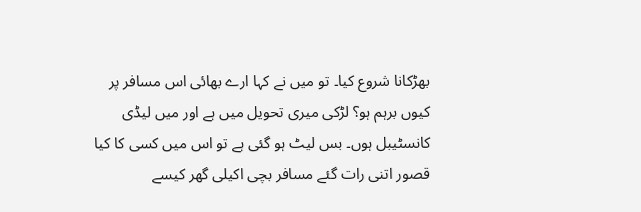بھڑکانا شروع کیا۔ تو میں نے کہا ارے بھائی اس مسافر پر کیوں برہم ہو؟ لڑکی میری تحویل میں ہے اور میں لیڈی کانسٹیبل ہوں۔ بس لیٹ ہو گئی ہے تو اس میں کسی کا کیا قصور اتنی رات گئے مسافر بچی اکیلی گھر کیسے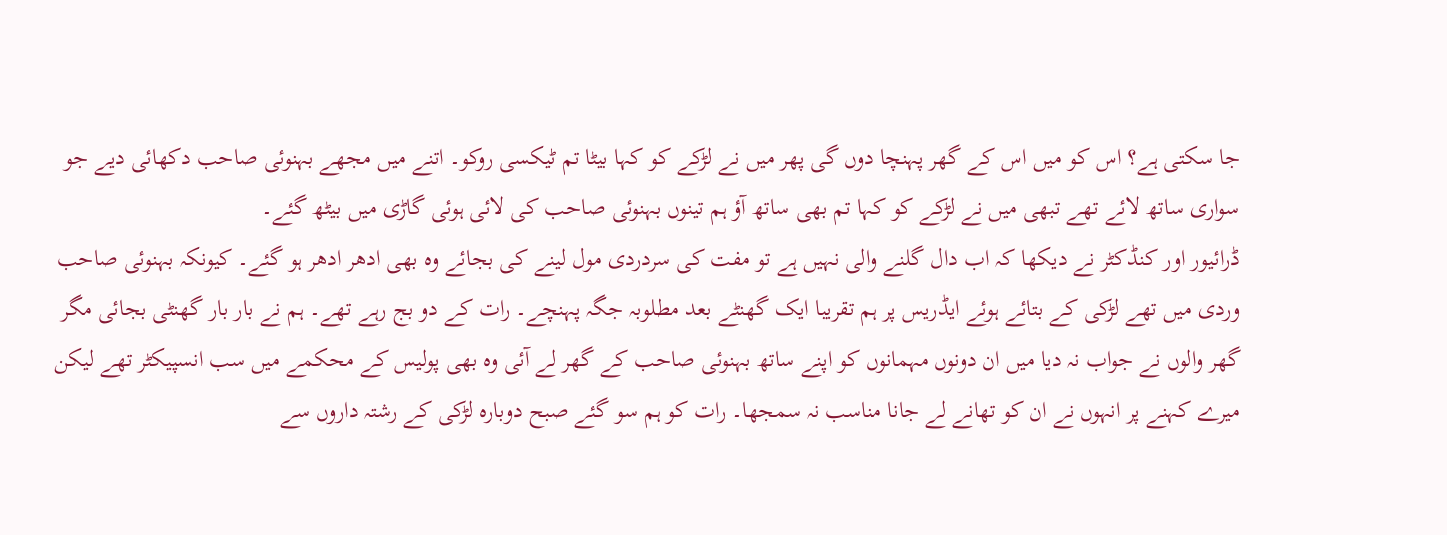جا سکتی ہے؟ اس کو میں اس کے گھر پہنچا دوں گی پھر میں نے لڑکے کو کہا بیٹا تم ٹیکسی روکو۔ اتنے میں مجھے بہنوئی صاحب دکھائی دیے جو سواری ساتھ لائے تھے تبھی میں نے لڑکے کو کہا تم بھی ساتھ آؤ ہم تینوں بہنوئی صاحب کی لائی ہوئی گاڑی میں بیٹھ گئے۔
ڈرائیور اور کنڈکٹر نے دیکھا کہ اب دال گلنے والی نہیں ہے تو مفت کی سردردی مول لینے کی بجائے وہ بھی ادھر ادھر ہو گئے۔ کیونکہ بہنوئی صاحب وردی میں تھے لڑکی کے بتائے ہوئے ایڈریس پر ہم تقریبا ایک گھنٹے بعد مطلوبہ جگہ پہنچے۔ رات کے دو بج رہے تھے۔ ہم نے بار بار گھنٹی بجائی مگر گھر والوں نے جواب نہ دیا میں ان دونوں مہمانوں کو اپنے ساتھ بہنوئی صاحب کے گھر لے آئی وہ بھی پولیس کے محکمے میں سب انسپیکٹر تھے لیکن میرے کہنے پر انہوں نے ان کو تھانے لے جانا مناسب نہ سمجھا۔ رات کو ہم سو گئے صبح دوبارہ لڑکی کے رشتہ داروں سے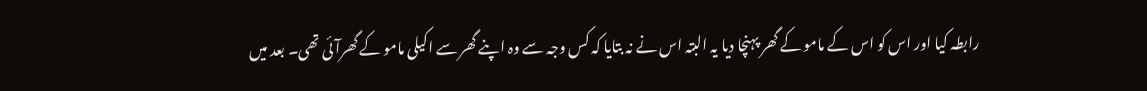رابطہ کیا اور اس کو اس کے مامو کے گھر پہنچا دیا یہ البتہ اس نے نہ بتایا کہ کس وجہ سے وہ اپنے گھر سے اکیلی مامو کے گھرآئی تھی۔ بعد میں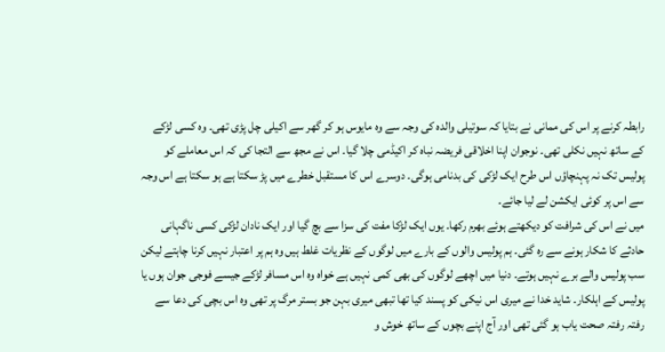رابطہ کرنے پر اس کی ممانی نے بتایا کہ سوتیلی والدہ کی وجہ سے وہ مایوس ہو کر گھر سے اکیلی چل پڑی تھی۔ وہ کسی لڑکے کے ساتھ نہیں نکلی تھی۔ نوجوان اپنا اخلاقی فریضہ نباہ کر اکیڈمی چلا گیا۔ اس نے مجھ سے التجا کی کہ اس معاملے کو پولیس تک نہ پہنچاؤں اس طرح ایک لڑکی کی بدنامی ہوگی۔ دوسرے اس کا مستقبل خطرے میں پڑ سکتا ہے ہو سکتا ہے اس وجہ سے اس پر کوئی ایکشن لے لیا جائے۔
میں نے اس کی شرافت کو دیکھتے ہوئے بھرم رکھا۔ یوں ایک لڑکا مفت کی سزا سے بچ گیا اور ایک نادان لڑکی کسی ناگہانی حادثے کا شکار ہونے سے رہ گئی۔ ہم پولیس والوں کے بارے میں لوگوں کے نظریات غلط ہیں وہ ہم پر اعتبار نہیں کرنا چاہتے لیکن سب پولیس والے برے نہیں ہوتے۔ دنیا میں اچھے لوگوں کی بھی کمی نہیں ہے خواہ وہ اس مسافر لڑکے جیسے فوجی جوان ہوں یا پولیس کے اہلکار۔ شاید خدا نے میری اس نیکی کو پسند کیا تھا تبھی میری بہن جو بستر مرگ پر تھی وہ اس بچی کی دعا سے رفتہ رفتہ صحت یاب ہو گئی تھی اور آج اپنے بچوں کے ساتھ خوش و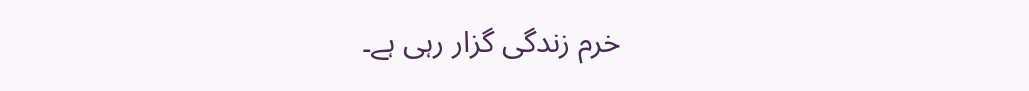خرم زندگی گزار رہی ہے۔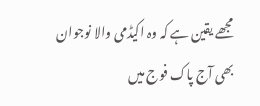مجھے یقین ہے کہ وہ اکیڈمی والا نوجوان بھی آج پاک فوج میں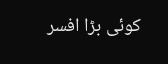کوئی بڑا افسر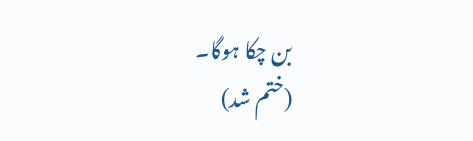بن چکا ہوگا۔
(ختم شد)